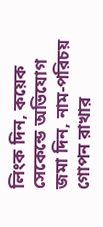লিংক দিন, কয়েক সেকেন্ডে অভিযোগ জমা দিন, নাম-পরিচয় গোপন রাখার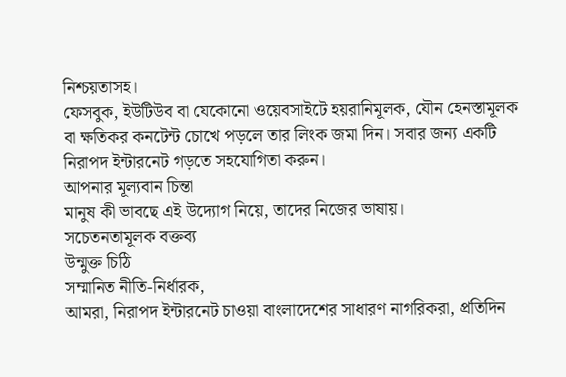নিশ্চয়তাসহ।
ফেসবুক, ইউটিউব বা যেকোনো ওয়েবসাইটে হয়রানিমূলক, যৌন হেনস্তামূলক বা ক্ষতিকর কনটেন্ট চোখে পড়লে তার লিংক জমা দিন। সবার জন্য একটি নিরাপদ ইন্টারনেট গড়তে সহযোগিতা করুন।
আপনার মূল্যবান চিন্তা
মানুষ কী ভাবছে এই উদ্যোগ নিয়ে, তাদের নিজের ভাষায়।
সচেতনতামূলক বক্তব্য
উন্মুক্ত চিঠি
সম্মানিত নীতি-নির্ধারক,
আমরা, নিরাপদ ইন্টারনেট চাওয়া বাংলাদেশের সাধারণ নাগরিকরা, প্রতিদিন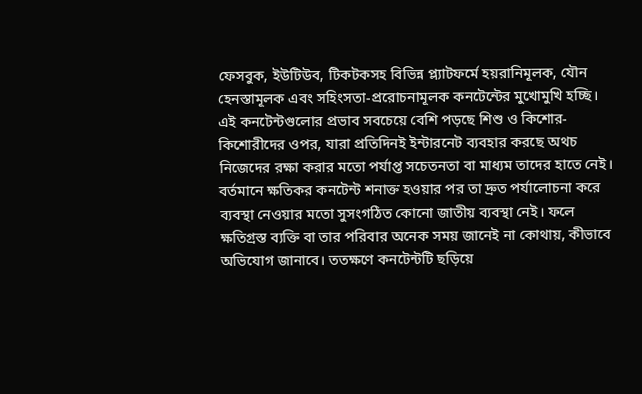ফেসবুক, ইউটিউব, টিকটকসহ বিভিন্ন প্ল্যাটফর্মে হয়রানিমূলক, যৌন হেনস্তামূলক এবং সহিংসতা-প্ররোচনামূলক কনটেন্টের মুখোমুখি হচ্ছি। এই কনটেন্টগুলোর প্রভাব সবচেয়ে বেশি পড়ছে শিশু ও কিশোর-কিশোরীদের ওপর, যারা প্রতিদিনই ইন্টারনেট ব্যবহার করছে অথচ নিজেদের রক্ষা করার মতো পর্যাপ্ত সচেতনতা বা মাধ্যম তাদের হাতে নেই।
বর্তমানে ক্ষতিকর কনটেন্ট শনাক্ত হওয়ার পর তা দ্রুত পর্যালোচনা করে ব্যবস্থা নেওয়ার মতো সুসংগঠিত কোনো জাতীয় ব্যবস্থা নেই। ফলে ক্ষতিগ্রস্ত ব্যক্তি বা তার পরিবার অনেক সময় জানেই না কোথায়, কীভাবে অভিযোগ জানাবে। ততক্ষণে কনটেন্টটি ছড়িয়ে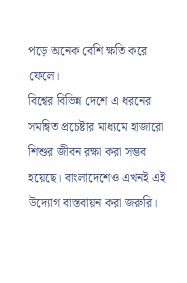পড়ে অনেক বেশি ক্ষতি করে ফেলে।
বিশ্বের বিভিন্ন দেশে এ ধরনের সমন্বিত প্রচেষ্টার মাধ্যমে হাজারো শিশুর জীবন রক্ষা করা সম্ভব হয়েছে। বাংলাদেশেও এখনই এই উদ্যোগ বাস্তবায়ন করা জরুরি।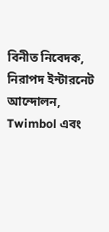বিনীত নিবেদক,
নিরাপদ ইন্টারনেট আন্দোলন, Twimbol এবং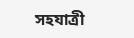সহযাত্রী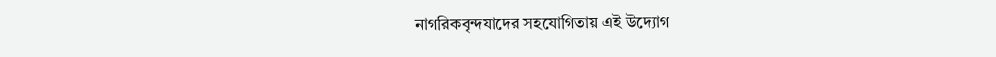নাগরিকবৃন্দযাদের সহযোগিতায় এই উদ্যোগ